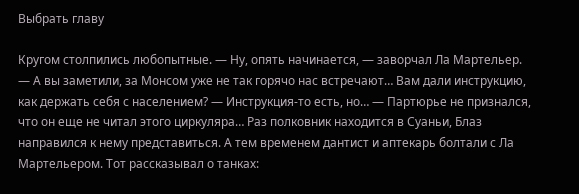Выбрать главу

Кругом столпились любопытные. — Ну, опять начинается, — заворчал Ла Мартельер. — А вы заметили, за Монсом уже не так горячо нас встречают… Вам дали инструкцию, как держать себя с населением? — Инструкция-то есть, но… — Партюрье не признался, что он еще не читал этого циркуляра… Раз полковник находится в Суаньи, Блаз направился к нему представиться. А тем временем дантист и аптекарь болтали с Ла Мартельером. Тот рассказывал о танках: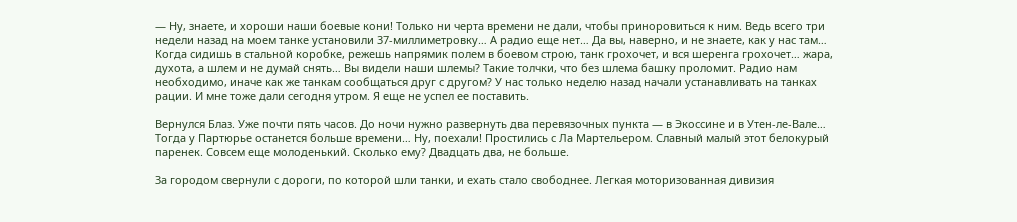— Ну, знаете, и хороши наши боевые кони! Только ни черта времени не дали, чтобы приноровиться к ним. Ведь всего три недели назад на моем танке установили 37-миллиметровку… А радио еще нет… Да вы, наверно, и не знаете, как у нас там… Когда сидишь в стальной коробке, режешь напрямик полем в боевом строю, танк грохочет, и вся шеренга грохочет… жара, духота, а шлем и не думай снять… Вы видели наши шлемы? Такие толчки, что без шлема башку проломит. Радио нам необходимо, иначе как же танкам сообщаться друг с другом? У нас только неделю назад начали устанавливать на танках рации. И мне тоже дали сегодня утром. Я еще не успел ее поставить.

Вернулся Блаз. Уже почти пять часов. До ночи нужно развернуть два перевязочных пункта — в Экоссине и в Утен-ле-Вале… Тогда у Партюрье останется больше времени… Ну, поехали! Простились с Ла Мартельером. Славный малый этот белокурый паренек. Совсем еще молоденький. Сколько ему? Двадцать два, не больше.

За городом свернули с дороги, по которой шли танки, и ехать стало свободнее. Легкая моторизованная дивизия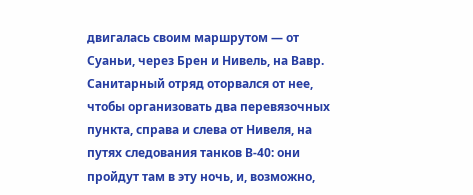двигалась своим маршрутом — от Суаньи, через Брен и Нивель, на Вавр. Санитарный отряд оторвался от нее, чтобы организовать два перевязочных пункта, справа и слева от Нивеля, на путях следования танков В-40: они пройдут там в эту ночь, и, возможно,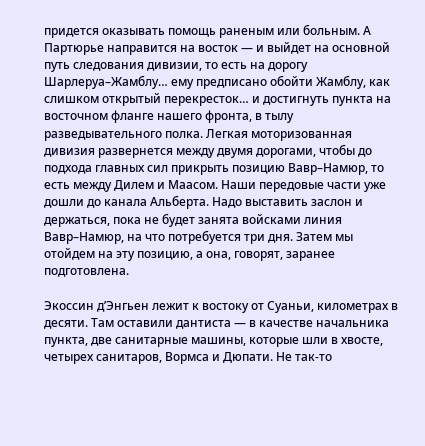придется оказывать помощь раненым или больным. А Партюрье направится на восток — и выйдет на основной путь следования дивизии, то есть на дорогу Шарлеруа–Жамблу… ему предписано обойти Жамблу, как слишком открытый перекресток… и достигнуть пункта на восточном фланге нашего фронта, в тылу разведывательного полка. Легкая моторизованная дивизия развернется между двумя дорогами, чтобы до подхода главных сил прикрыть позицию Вавр–Намюр, то есть между Дилем и Маасом. Наши передовые части уже дошли до канала Альберта. Надо выставить заслон и держаться, пока не будет занята войсками линия Вавр–Намюр, на что потребуется три дня. Затем мы отойдем на эту позицию, а она, говорят, заранее подготовлена.

Экоссин д’Энгьен лежит к востоку от Суаньи, километрах в десяти. Там оставили дантиста — в качестве начальника пункта, две санитарные машины, которые шли в хвосте, четырех санитаров, Вормса и Дюпати. Не так-то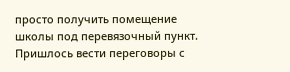просто получить помещение школы под перевязочный пункт. Пришлось вести переговоры с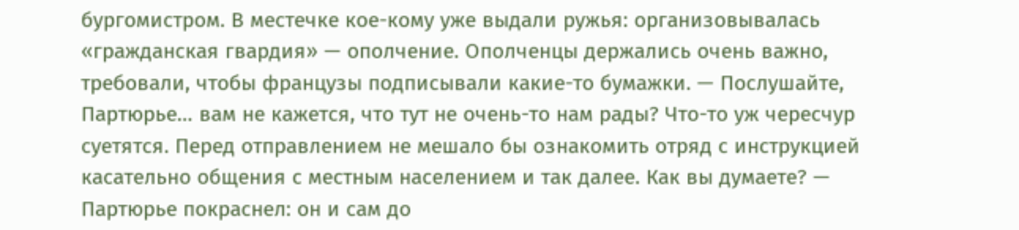бургомистром. В местечке кое-кому уже выдали ружья: организовывалась «гражданская гвардия» — ополчение. Ополченцы держались очень важно, требовали, чтобы французы подписывали какие-то бумажки. — Послушайте, Партюрье… вам не кажется, что тут не очень-то нам рады? Что-то уж чересчур суетятся. Перед отправлением не мешало бы ознакомить отряд с инструкцией касательно общения с местным населением и так далее. Как вы думаете? — Партюрье покраснел: он и сам до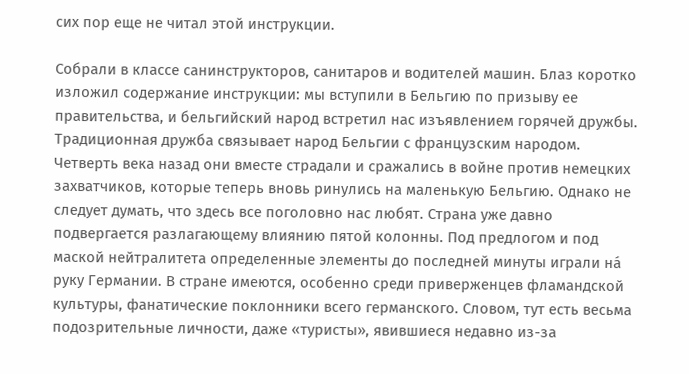сих пор еще не читал этой инструкции.

Собрали в классе санинструкторов, санитаров и водителей машин. Блаз коротко изложил содержание инструкции: мы вступили в Бельгию по призыву ее правительства, и бельгийский народ встретил нас изъявлением горячей дружбы. Традиционная дружба связывает народ Бельгии с французским народом. Четверть века назад они вместе страдали и сражались в войне против немецких захватчиков, которые теперь вновь ринулись на маленькую Бельгию. Однако не следует думать, что здесь все поголовно нас любят. Страна уже давно подвергается разлагающему влиянию пятой колонны. Под предлогом и под маской нейтралитета определенные элементы до последней минуты играли нá руку Германии. В стране имеются, особенно среди приверженцев фламандской культуры, фанатические поклонники всего германского. Словом, тут есть весьма подозрительные личности, даже «туристы», явившиеся недавно из-за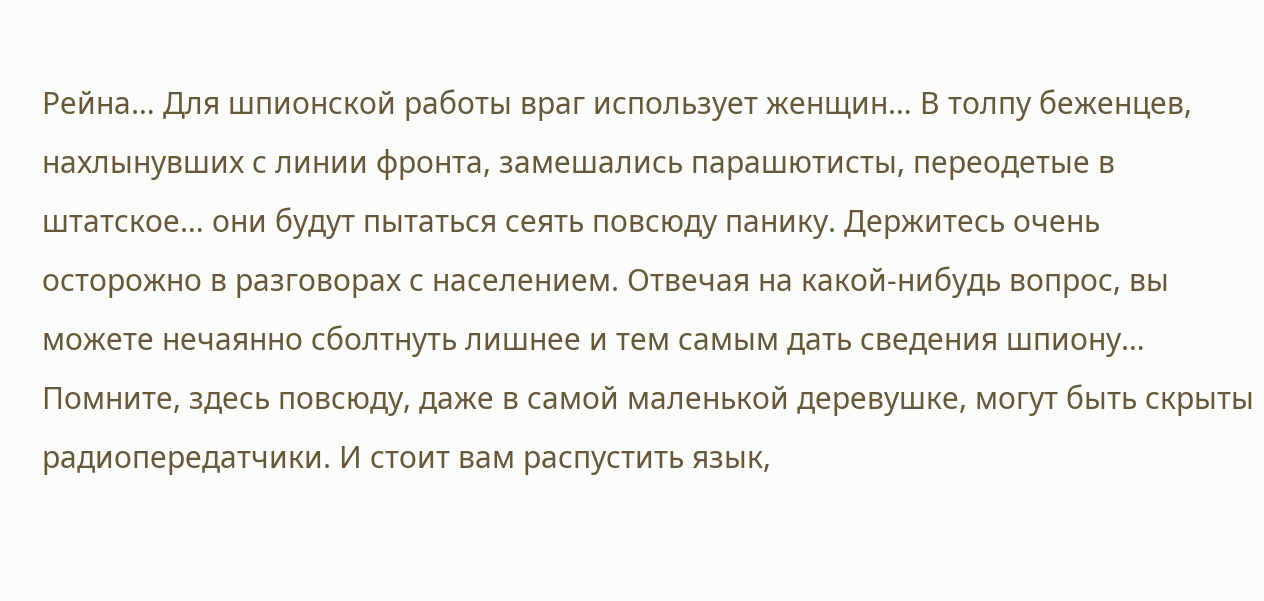Рейна… Для шпионской работы враг использует женщин… В толпу беженцев, нахлынувших с линии фронта, замешались парашютисты, переодетые в штатское… они будут пытаться сеять повсюду панику. Держитесь очень осторожно в разговорах с населением. Отвечая на какой-нибудь вопрос, вы можете нечаянно сболтнуть лишнее и тем самым дать сведения шпиону… Помните, здесь повсюду, даже в самой маленькой деревушке, могут быть скрыты радиопередатчики. И стоит вам распустить язык,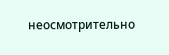неосмотрительно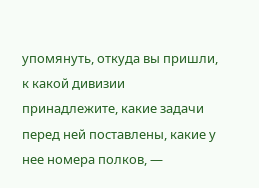упомянуть, откуда вы пришли, к какой дивизии принадлежите, какие задачи перед ней поставлены, какие у нее номера полков, —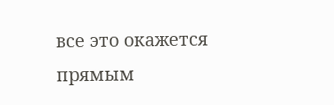все это окажется прямым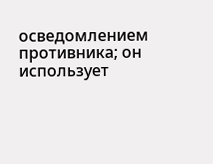осведомлением противника; он использует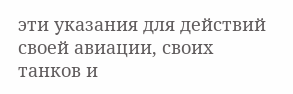эти указания для действий своей авиации, своих танков и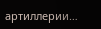артиллерии…